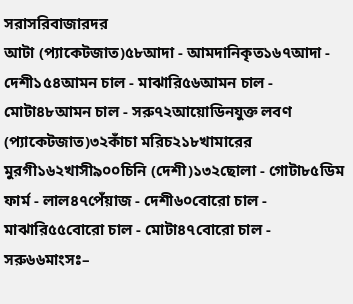সরাসরিবাজারদর
আটা (প্যাকেটজাত)৫৮আদা - আমদানিকৃত১৬৭আদা - দেশী১৫৪আমন চাল - মাঝারি৫৬আমন চাল - মোটা৪৮আমন চাল - সরু৭২আয়োডিনযুক্ত লবণ (প্যাকেটজাত)৩২কাঁচা মরিচ২১৮খামারের মুরগী১৬২খাসী৯০০চিনি (দেশী)১৩২ছোলা - গোটা৮৫ডিম ফার্ম - লাল৪৭পেঁয়াজ - দেশী৬০বোরো চাল - মাঝারি৫৫বোরো চাল - মোটা৪৭বোরো চাল - সরু৬৬মাংসঃ–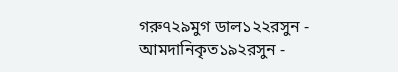গরু৭২৯মুগ ডাল১২২রসুন - আমদানিকৃত১৯২রসুন -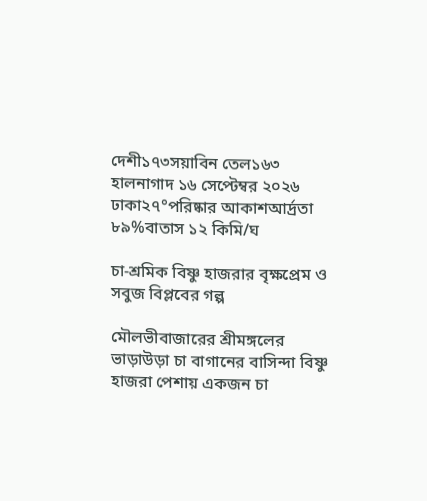দেশী১৭৩সয়াবিন তেল১৬৩
হালনাগাদ ১৬ সেপ্টেম্বর ২০২৬
ঢাকা২৭°পরিষ্কার আকাশআর্দ্রতা ৮৯%বাতাস ১২ কিমি/ঘ

চা-শ্রমিক বিষ্ণু হাজরার বৃক্ষপ্রেম ও সবুজ বিপ্লবের গল্প

মৌলভীবাজারের শ্রীমঙ্গলের ভাড়াউড়া চা বাগানের বাসিন্দা বিষ্ণু হাজরা পেশায় একজন চা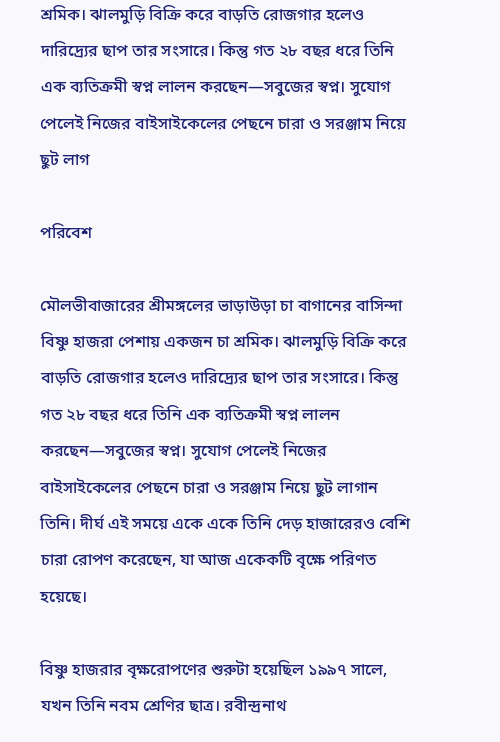শ্রমিক। ঝালমুড়ি বিক্রি করে বাড়তি রোজগার হলেও দারিদ্র্যের ছাপ তার সংসারে। কিন্তু গত ২৮ বছর ধরে তিনি এক ব্যতিক্রমী স্বপ্ন লালন করছেন—সবুজের স্বপ্ন। সুযোগ পেলেই নিজের বাইসাইকেলের পেছনে চারা ও সরঞ্জাম নিয়ে ছুট লাগ

পরিবেশ

মৌলভীবাজারের শ্রীমঙ্গলের ভাড়াউড়া চা বাগানের বাসিন্দা বিষ্ণু হাজরা পেশায় একজন চা শ্রমিক। ঝালমুড়ি বিক্রি করে বাড়তি রোজগার হলেও দারিদ্র্যের ছাপ তার সংসারে। কিন্তু গত ২৮ বছর ধরে তিনি এক ব্যতিক্রমী স্বপ্ন লালন করছেন—সবুজের স্বপ্ন। সুযোগ পেলেই নিজের বাইসাইকেলের পেছনে চারা ও সরঞ্জাম নিয়ে ছুট লাগান তিনি। দীর্ঘ এই সময়ে একে একে তিনি দেড় হাজারেরও বেশি চারা রোপণ করেছেন, যা আজ একেকটি বৃক্ষে পরিণত হয়েছে।

বিষ্ণু হাজরার বৃক্ষরোপণের শুরুটা হয়েছিল ১৯৯৭ সালে, যখন তিনি নবম শ্রেণির ছাত্র। রবীন্দ্রনাথ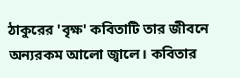ঠাকুরের 'বৃক্ষ' কবিতাটি তার জীবনে অন্যরকম আলো জ্বালে। কবিতার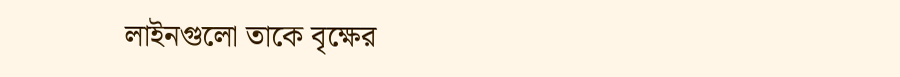লাইনগুলো তাকে বৃক্ষের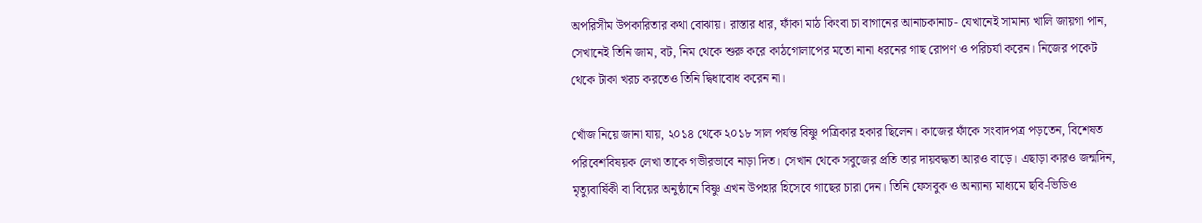অপরিসীম উপকারিতার কথা বোঝায়। রাস্তার ধার, ফাঁকা মাঠ কিংবা চা বাগানের আনাচকানাচ- যেখানেই সামান্য খালি জায়গা পান, সেখানেই তিনি জাম, বট, নিম থেকে শুরু করে কাঠগোলাপের মতো নানা ধরনের গাছ রোপণ ও পরিচর্যা করেন। নিজের পকেট থেকে টাকা খরচ করতেও তিনি দ্বিধাবোধ করেন না।

খোঁজ নিয়ে জানা যায়, ২০১৪ থেকে ২০১৮ সাল পর্যন্ত বিষ্ণু পত্রিকার হকার ছিলেন। কাজের ফাঁকে সংবাদপত্র পড়তেন, বিশেষত পরিবেশবিষয়ক লেখা তাকে গভীরভাবে নাড়া দিত। সেখান থেকে সবুজের প্রতি তার দায়বদ্ধতা আরও বাড়ে। এছাড়া কারও জন্মদিন, মৃত্যুবার্ষিকী বা বিয়ের অনুষ্ঠানে বিষ্ণু এখন উপহার হিসেবে গাছের চারা দেন। তিনি ফেসবুক ও অন্যান্য মাধ্যমে ছবি-ভিডিও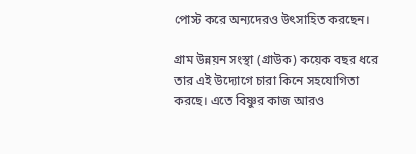পোস্ট করে অন্যদেরও উৎসাহিত করছেন।

গ্রাম উন্নয়ন সংস্থা (গ্রাউক) কয়েক বছর ধরে তার এই উদ্যোগে চারা কিনে সহযোগিতা করছে। এতে বিষ্ণুর কাজ আরও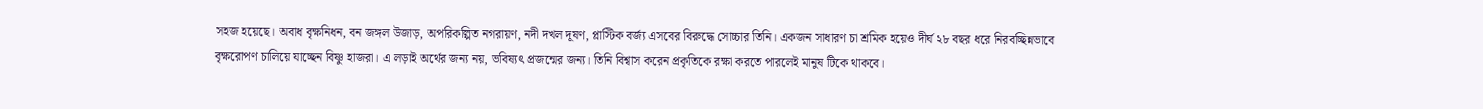সহজ হয়েছে। অবাধ বৃক্ষনিধন, বন জঙ্গল উজাড়, অপরিকল্পিত নগরায়ণ, নদী দখল দূষণ, প্লাস্টিক বর্জ্য এসবের বিরুদ্ধে সোচ্চার তিনি। একজন সাধারণ চা শ্রমিক হয়েও দীর্ঘ ২৮ বছর ধরে নিরবচ্ছিন্নভাবে বৃক্ষরোপণ চালিয়ে যাচ্ছেন বিষ্ণু হাজরা। এ লড়াই অর্থের জন্য নয়, ভবিষ্যৎ প্রজন্মের জন্য। তিনি বিশ্বাস করেন প্রকৃতিকে রক্ষা করতে পারলেই মানুষ টিকে থাকবে।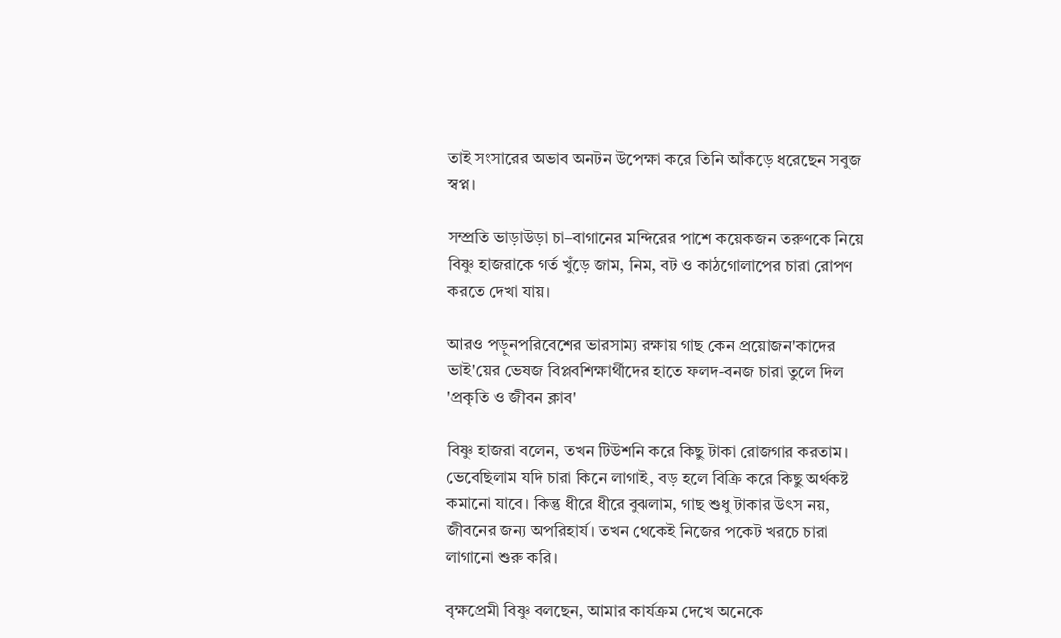তাই সংসারের অভাব অনটন উপেক্ষা করে তিনি আঁকড়ে ধরেছেন সবুজ স্বপ্ন।

সম্প্রতি ভাড়াউড়া চা–বাগানের মন্দিরের পাশে কয়েকজন তরুণকে নিয়ে বিষ্ণু হাজরাকে গর্ত খুঁড়ে জাম, নিম, বট ও কাঠগোলাপের চারা রোপণ করতে দেখা যায়।

আরও পড়ুনপরিবেশের ভারসাম্য রক্ষায় গাছ কেন প্রয়োজন'কাদের ভাই'য়ের ভেষজ বিপ্লবশিক্ষার্থীদের হাতে ফলদ-বনজ চারা তুলে দিল 'প্রকৃতি ও জীবন ক্লাব'

বিষ্ণু হাজরা বলেন, তখন টিউশনি করে কিছু টাকা রোজগার করতাম। ভেবেছিলাম যদি চারা কিনে লাগাই, বড় হলে বিক্রি করে কিছু অর্থকষ্ট কমানো যাবে। কিন্তু ধীরে ধীরে বুঝলাম, গাছ শুধু টাকার উৎস নয়, জীবনের জন্য অপরিহার্য। তখন থেকেই নিজের পকেট খরচে চারা লাগানো শুরু করি।

বৃক্ষপ্রেমী বিষ্ণু বলছেন, আমার কার্যক্রম দেখে অনেকে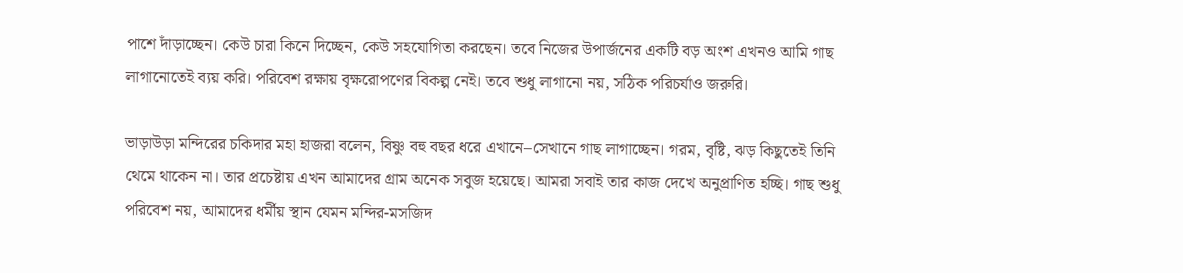পাশে দাঁড়াচ্ছেন। কেউ চারা কিনে দিচ্ছেন, কেউ সহযোগিতা করছেন। তবে নিজের উপার্জনের একটি বড় অংশ এখনও আমি গাছ লাগানোতেই ব্যয় করি। পরিবেশ রক্ষায় বৃক্ষরোপণের বিকল্প নেই। তবে শুধু লাগানো নয়, সঠিক পরিচর্যাও জরুরি।

ভাড়াউড়া মন্দিরের চকিদার মহা হাজরা বলেন, বিষ্ণু বহু বছর ধরে এখানে–সেখানে গাছ লাগাচ্ছেন। গরম, বৃষ্টি, ঝড় কিছুতেই তিনি থেমে থাকেন না। তার প্রচেষ্টায় এখন আমাদের গ্রাম অনেক সবুজ হয়েছে। আমরা সবাই তার কাজ দেখে অনুপ্রাণিত হচ্ছি। গাছ শুধু পরিবেশ নয়, আমাদের ধর্মীয় স্থান যেমন মন্দির-মসজিদ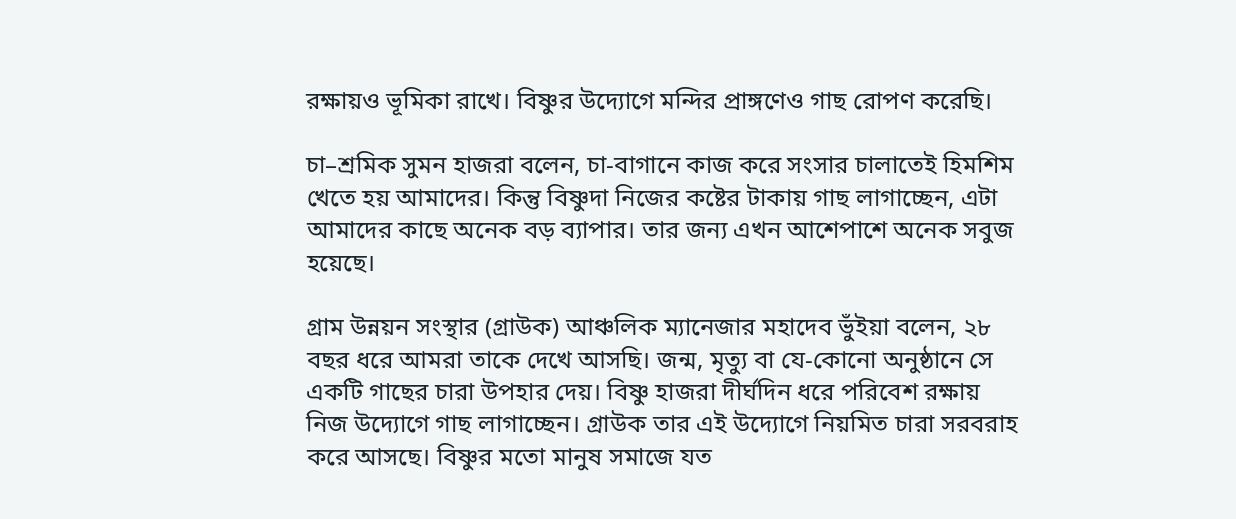রক্ষায়ও ভূমিকা রাখে। বিষ্ণুর উদ্যোগে মন্দির প্রাঙ্গণেও গাছ রোপণ করেছি।

চা–শ্রমিক সুমন হাজরা বলেন, চা-বাগানে কাজ করে সংসার চালাতেই হিমশিম খেতে হয় আমাদের। কিন্তু বিষ্ণুদা নিজের কষ্টের টাকায় গাছ লাগাচ্ছেন, এটা আমাদের কাছে অনেক বড় ব্যাপার। তার জন্য এখন আশেপাশে অনেক সবুজ হয়েছে।

গ্রাম উন্নয়ন সংস্থার (গ্রাউক) আঞ্চলিক ম্যানেজার মহাদেব ভুঁইয়া বলেন, ২৮ বছর ধরে আমরা তাকে দেখে আসছি। জন্ম, মৃত্যু বা যে-কোনো অনুষ্ঠানে সে একটি গাছের চারা উপহার দেয়। বিষ্ণু হাজরা দীর্ঘদিন ধরে পরিবেশ রক্ষায় নিজ উদ্যোগে গাছ লাগাচ্ছেন। গ্রাউক তার এই উদ্যোগে নিয়মিত চারা সরবরাহ করে আসছে। বিষ্ণুর মতো মানুষ সমাজে যত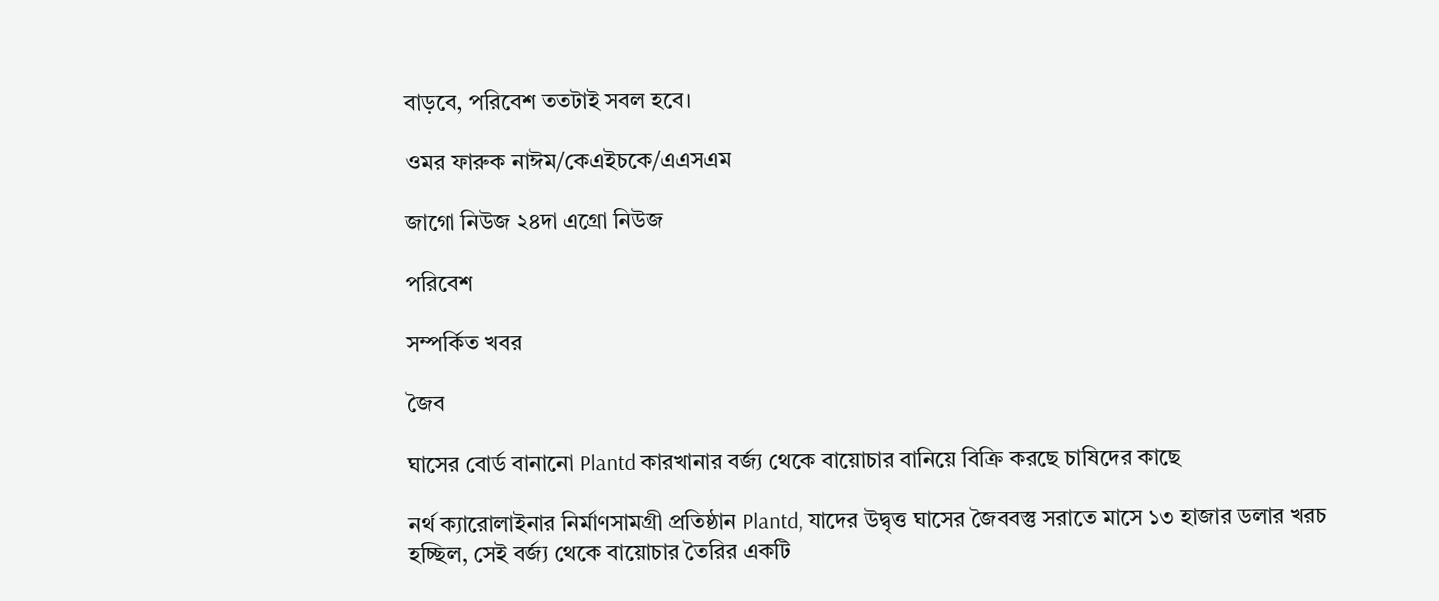বাড়বে, পরিবেশ ততটাই সবল হবে।

ওমর ফারুক নাঈম/কেএইচকে/এএসএম

জাগো নিউজ ২৪দা এগ্রো নিউজ

পরিবেশ

সম্পর্কিত খবর

জৈব

ঘাসের বোর্ড বানানো Plantd কারখানার বর্জ্য থেকে বায়োচার বানিয়ে বিক্রি করছে চাষিদের কাছে

নর্থ ক্যারোলাইনার নির্মাণসামগ্রী প্রতিষ্ঠান Plantd, যাদের উদ্বৃত্ত ঘাসের জৈববস্তু সরাতে মাসে ১৩ হাজার ডলার খরচ হচ্ছিল, সেই বর্জ্য থেকে বায়োচার তৈরির একটি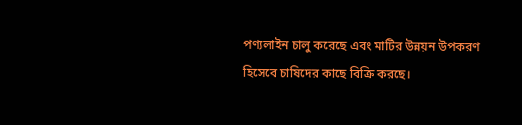পণ্যলাইন চালু করেছে এবং মাটির উন্নয়ন উপকরণ হিসেবে চাষিদের কাছে বিক্রি করছে।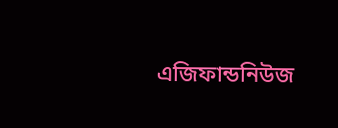এজিফান্ডনিউজ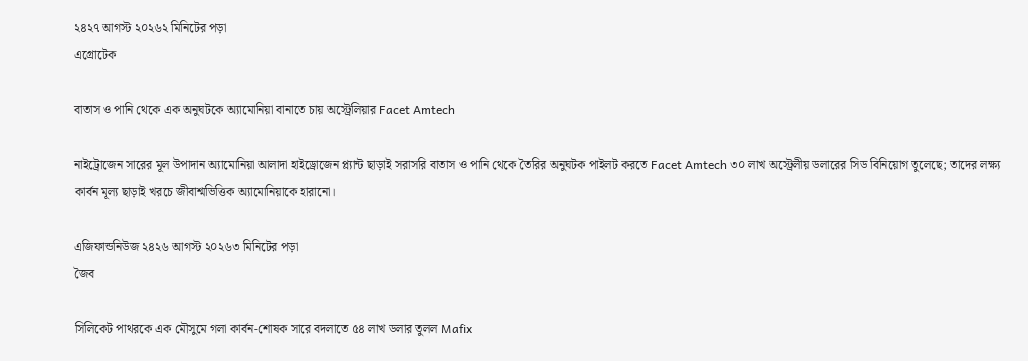২৪২৭ আগস্ট ২০২৬২ মিনিটের পড়া
এগ্রোটেক

বাতাস ও পানি থেকে এক অনুঘটকে অ্যামোনিয়া বানাতে চায় অস্ট্রেলিয়ার Facet Amtech

নাইট্রোজেন সারের মূল উপাদান অ্যামোনিয়া আলাদা হাইড্রোজেন প্ল্যান্ট ছাড়াই সরাসরি বাতাস ও পানি থেকে তৈরির অনুঘটক পাইলট করতে Facet Amtech ৩০ লাখ অস্ট্রেলীয় ডলারের সিড বিনিয়োগ তুলেছে; তাদের লক্ষ্য কার্বন মূল্য ছাড়াই খরচে জীবাশ্মভিত্তিক অ্যামোনিয়াকে হারানো।

এজিফান্ডনিউজ ২৪২৬ আগস্ট ২০২৬৩ মিনিটের পড়া
জৈব

সিলিকেট পাথরকে এক মৌসুমে গলা কার্বন-শোষক সারে বদলাতে ৫৪ লাখ ডলার তুলল Mafix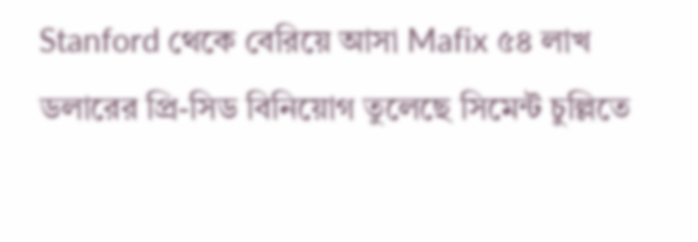Stanford থেকে বেরিয়ে আসা Mafix ৫৪ লাখ ডলারের প্রি-সিড বিনিয়োগ তুলেছে সিমেন্ট চুল্লিতে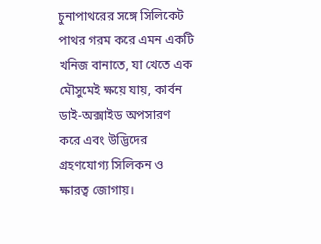চুনাপাথরের সঙ্গে সিলিকেট পাথর গরম করে এমন একটি খনিজ বানাতে, যা খেতে এক মৌসুমেই ক্ষয়ে যায়, কার্বন ডাই-অক্সাইড অপসারণ করে এবং উদ্ভিদের গ্রহণযোগ্য সিলিকন ও ক্ষারত্ব জোগায়।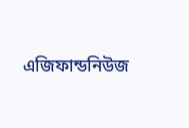এজিফান্ডনিউজ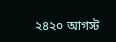২৪২০ আগস্ট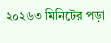২০২৬৩ মিনিটের পড়া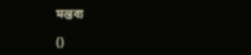মন্তব্য

()